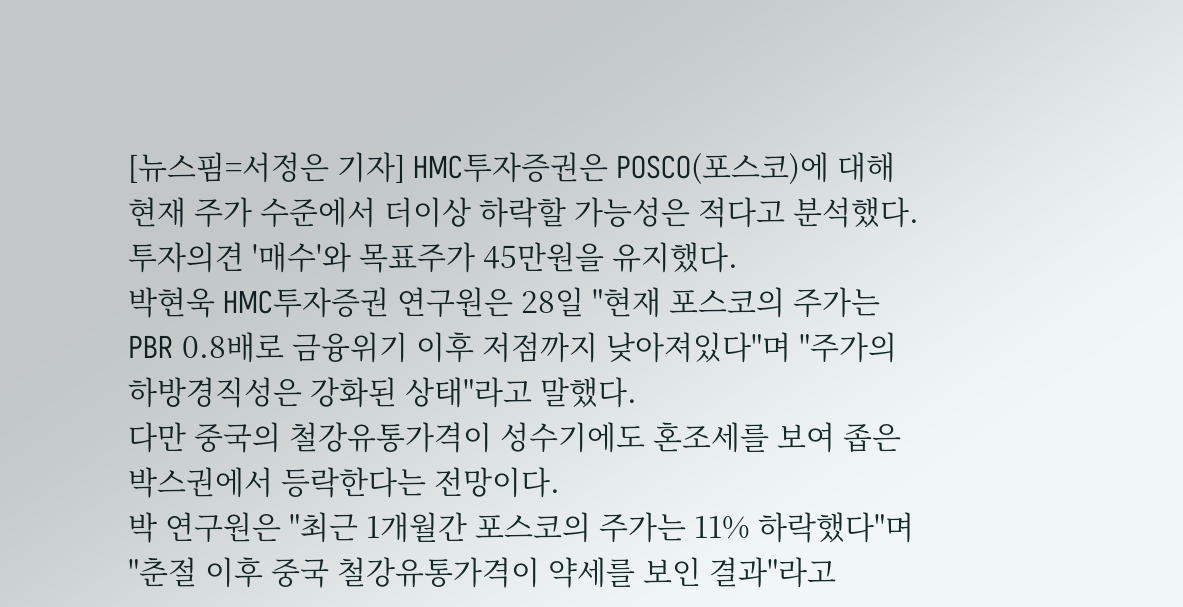[뉴스핌=서정은 기자] HMC투자증권은 POSCO(포스코)에 대해 현재 주가 수준에서 더이상 하락할 가능성은 적다고 분석했다. 투자의견 '매수'와 목표주가 45만원을 유지했다.
박현욱 HMC투자증권 연구원은 28일 "현재 포스코의 주가는 PBR 0.8배로 금융위기 이후 저점까지 낮아져있다"며 "주가의 하방경직성은 강화된 상태"라고 말했다.
다만 중국의 철강유통가격이 성수기에도 혼조세를 보여 좁은 박스권에서 등락한다는 전망이다.
박 연구원은 "최근 1개월간 포스코의 주가는 11% 하락했다"며 "춘절 이후 중국 철강유통가격이 약세를 보인 결과"라고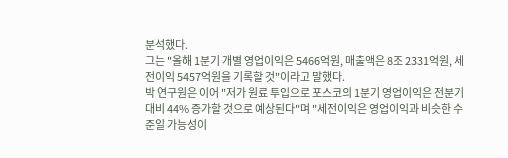분석했다.
그는 "올해 1분기 개별 영업이익은 5466억원, 매출액은 8조 2331억원, 세전이익 5457억원을 기록할 것"이라고 말했다.
박 연구원은 이어 "저가 원료 투입으로 포스코의 1분기 영업이익은 전분기대비 44% 증가할 것으로 예상된다"며 "세전이익은 영업이익과 비슷한 수준일 가능성이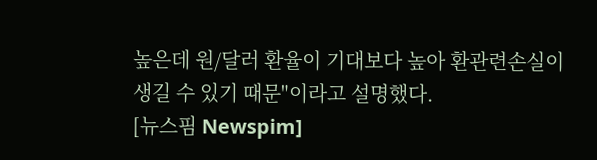높은데 원/달러 환율이 기대보다 높아 환관련손실이 생길 수 있기 때문"이라고 설명했다.
[뉴스핌 Newspim]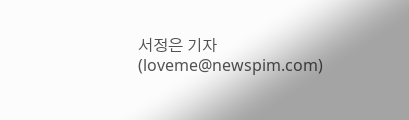서정은 기자 (loveme@newspim.com)